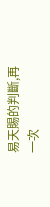易天賜的判斷,再一次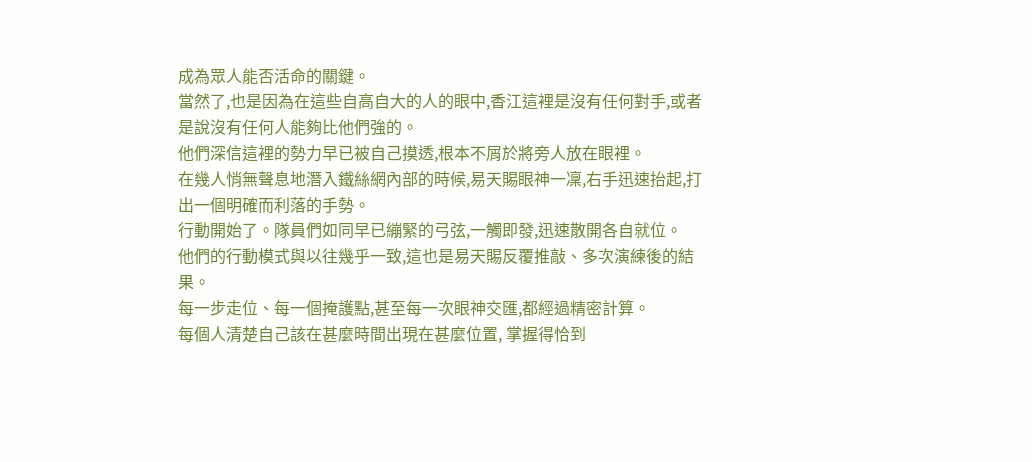成為眾人能否活命的關鍵。
當然了,也是因為在這些自高自大的人的眼中,香江這裡是沒有任何對手,或者是說沒有任何人能夠比他們強的。
他們深信這裡的勢力早已被自己摸透,根本不屑於將旁人放在眼裡。
在幾人悄無聲息地潛入鐵絲網內部的時候,易天賜眼神一凜,右手迅速抬起,打出一個明確而利落的手勢。
行動開始了。隊員們如同早已繃緊的弓弦,一觸即發,迅速散開各自就位。
他們的行動模式與以往幾乎一致,這也是易天賜反覆推敲、多次演練後的結果。
每一步走位、每一個掩護點,甚至每一次眼神交匯,都經過精密計算。
每個人清楚自己該在甚麼時間出現在甚麼位置, 掌握得恰到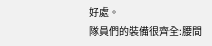好處。
隊員們的裝備很齊全:腰間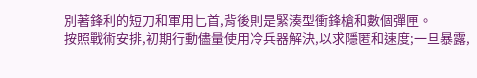別著鋒利的短刀和軍用匕首,背後則是緊湊型衝鋒槍和數個彈匣。
按照戰術安排,初期行動儘量使用冷兵器解決,以求隱匿和速度;一旦暴露,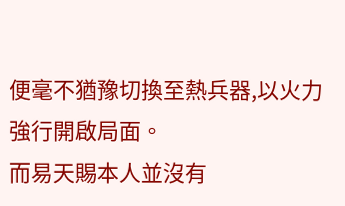便毫不猶豫切換至熱兵器,以火力強行開啟局面。
而易天賜本人並沒有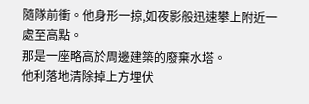隨隊前衝。他身形一掠,如夜影般迅速攀上附近一處至高點。
那是一座略高於周邊建築的廢棄水塔。
他利落地清除掉上方埋伏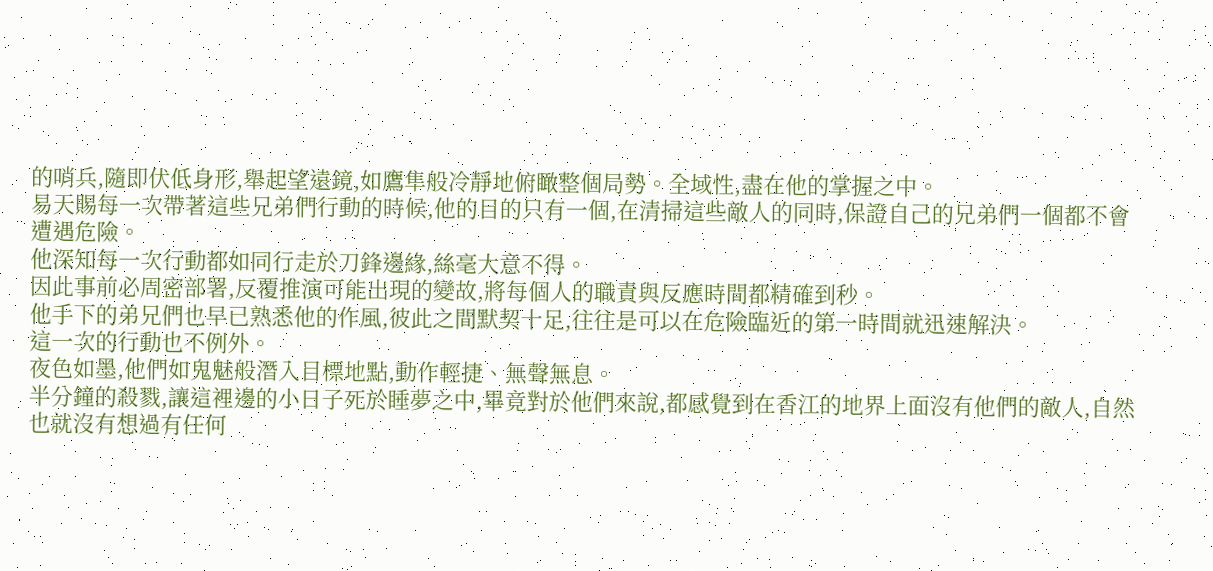的哨兵,隨即伏低身形,舉起望遠鏡,如鷹隼般冷靜地俯瞰整個局勢。全域性,盡在他的掌握之中。
易天賜每一次帶著這些兄弟們行動的時候,他的目的只有一個,在清掃這些敵人的同時,保證自己的兄弟們一個都不會遭遇危險。
他深知每一次行動都如同行走於刀鋒邊緣,絲毫大意不得。
因此事前必周密部署,反覆推演可能出現的變故,將每個人的職責與反應時間都精確到秒。
他手下的弟兄們也早已熟悉他的作風,彼此之間默契十足,往往是可以在危險臨近的第一時間就迅速解決。
這一次的行動也不例外。
夜色如墨,他們如鬼魅般潛入目標地點,動作輕捷、無聲無息。
半分鐘的殺戮,讓這裡邊的小日子死於睡夢之中,畢竟對於他們來說,都感覺到在香江的地界上面沒有他們的敵人,自然也就沒有想過有任何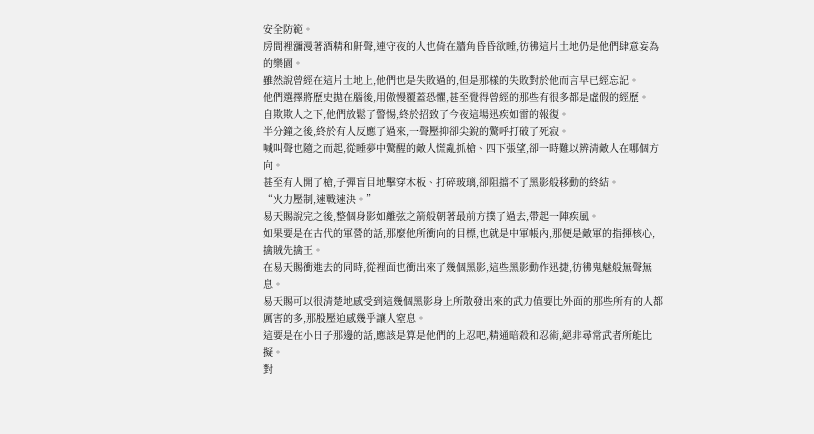安全防範。
房間裡瀰漫著酒精和鼾聲,連守夜的人也倚在牆角昏昏欲睡,彷彿這片土地仍是他們肆意妄為的樂園。
雖然說曾經在這片土地上,他們也是失敗過的,但是那樣的失敗對於他而言早已經忘記。
他們選擇將歷史拋在腦後,用傲慢覆蓋恐懼,甚至覺得曾經的那些有很多都是虛假的經歷。
自欺欺人之下,他們放鬆了警惕,終於招致了今夜這場迅疾如雷的報復。
半分鐘之後,終於有人反應了過來,一聲壓抑卻尖銳的驚呼打破了死寂。
喊叫聲也隨之而起,從睡夢中驚醒的敵人慌亂抓槍、四下張望,卻一時難以辨清敵人在哪個方向。
甚至有人開了槍,子彈盲目地擊穿木板、打碎玻璃,卻阻擋不了黑影般移動的終結。
“火力壓制,速戰速決。”
易天賜說完之後,整個身影如離弦之箭般朝著最前方撲了過去,帶起一陣疾風。
如果要是在古代的軍營的話,那麼他所衝向的目標,也就是中軍帳內,那便是敵軍的指揮核心,擒賊先擒王。
在易天賜衝進去的同時,從裡面也衝出來了幾個黑影,這些黑影動作迅捷,彷彿鬼魅般無聲無息。
易天賜可以很清楚地感受到這幾個黑影身上所散發出來的武力值要比外面的那些所有的人都厲害的多,那股壓迫感幾乎讓人窒息。
這要是在小日子那邊的話,應該是算是他們的上忍吧,精通暗殺和忍術,絕非尋常武者所能比擬。
對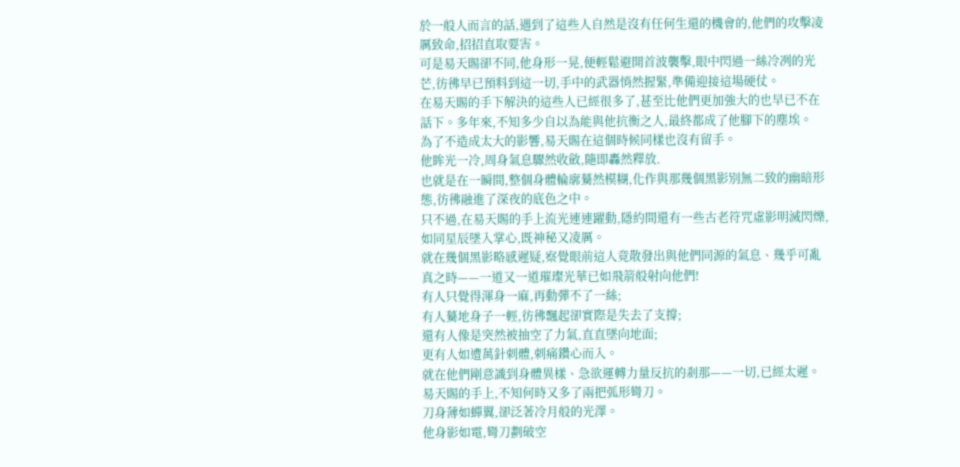於一般人而言的話,遇到了這些人自然是沒有任何生還的機會的,他們的攻擊凌厲致命,招招直取要害。
可是易天賜卻不同,他身形一晃,便輕鬆避開首波襲擊,眼中閃過一絲冷冽的光芒,彷彿早已預料到這一切,手中的武器悄然握緊,準備迎接這場硬仗。
在易天賜的手下解決的這些人已經很多了,甚至比他們更加強大的也早已不在話下。多年來,不知多少自以為能與他抗衡之人,最終都成了他腳下的塵埃。
為了不造成太大的影響,易天賜在這個時候同樣也沒有留手。
他眸光一冷,周身氣息驟然收斂,隨即轟然釋放.
也就是在一瞬間,整個身體輪廓驀然模糊,化作與那幾個黑影別無二致的幽暗形態,彷彿融進了深夜的底色之中。
只不過,在易天賜的手上流光連連躍動,隱約間還有一些古老符咒虛影明滅閃爍,如同星辰墜入掌心,既神秘又凌厲。
就在幾個黑影略感遲疑,察覺眼前這人竟散發出與他們同源的氣息、幾乎可亂真之時——一道又一道璀璨光華已如飛箭般射向他們!
有人只覺得渾身一麻,再動彈不了一絲;
有人驀地身子一輕,彷彿飄起卻實際是失去了支撐;
還有人像是突然被抽空了力氣,直直墜向地面;
更有人如遭萬針刺體,刺痛鑽心而入。
就在他們剛意識到身體異樣、急欲運轉力量反抗的剎那——一切,已經太遲。
易天賜的手上,不知何時又多了兩把弧形彎刀。
刀身薄如蟬翼,卻泛著冷月般的光澤。
他身影如電,彎刀劃破空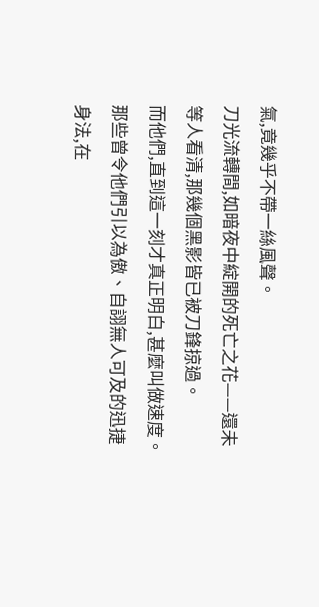氣,竟幾乎不帶一絲風聲。
刀光流轉間,如暗夜中綻開的死亡之花——還未等人看清,那幾個黑影皆已被刀鋒掠過。
而他們,直到這一刻才真正明白,甚麼叫做速度。
那些曾令他們引以為傲、自詡無人可及的迅捷身法,在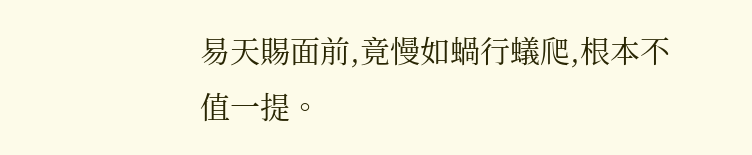易天賜面前,竟慢如蝸行蟻爬,根本不值一提。